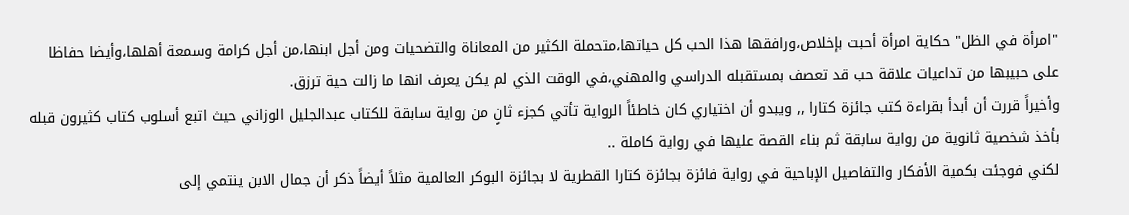"امرأة في الظل" حكاية امرأة أحبت بإخلاص،ورافقها هذا الحب كل حياتها،متحملة الكثير من المعاناة والتضحيات ومن أجل ابنها،من أجل كرامة وسمعة أهلها،وأيضا حفاظا على حبيبها من تداعيات علاقة حب قد تعصف بمستقبله الدراسي والمهني،في الوقت الذي لم يكن يعرف انها ما زالت حية ترزق.
وأخيراً قررت أن أبدأ بقراءة كتب جائزة كتارا ,, ويبدو أن اختياري كان خاطئاً الرواية تأتي كجزء ثانٍ من رواية سابقة للكتاب عبدالجليل الوزاني حيث اتبع أسلوب كتاب كثيرون قبله بأخذ شخصية ثانوية من رواية سابقة ثم بناء القصة عليها في رواية كاملة ..
لكني فوجئت بكمية الأفكار والتفاصيل الإباحية في رواية فائزة بجائزة كتارا القطرية لا بجائزة البوكر العالمية مثلاً أيضاً ذكر أن جمال الابن ينتمي إلى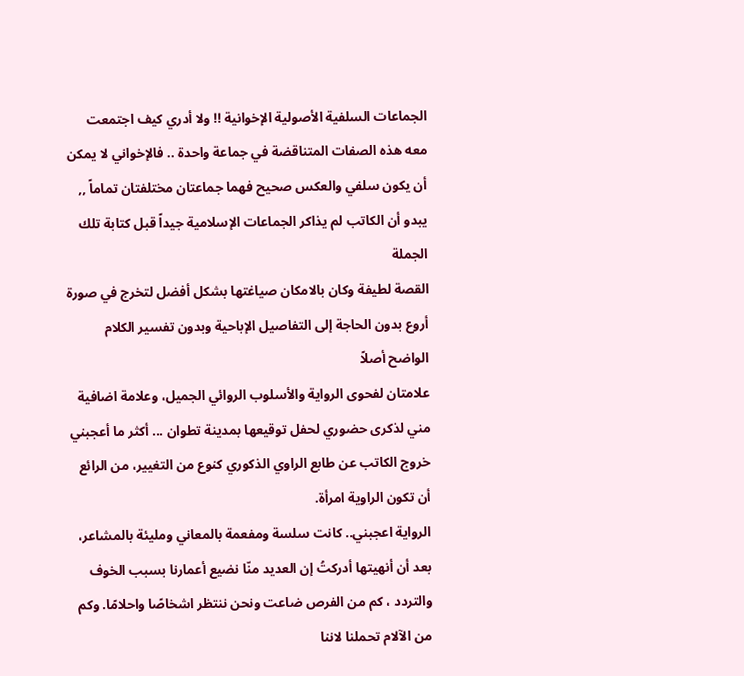الجماعات السلفية الأصولية الإخوانية !! ولا أدري كيف اجتمعت معه هذه الصفات المتناقضة في جماعة واحدة .. فالإخواني لا يمكن أن يكون سلفي والعكس صحيح فهما جماعتان مختلفتان تماماً ,, يبدو أن الكاتب لم يذاكر الجماعات الإسلامية جيداً قبل كتابة تلك الجملة
القصة لطيفة وكان بالامكان صياغتها بشكل أفضل لتخرج في صورة أروع بدون الحاجة إلى التفاصيل الإباحية وبدون تفسير الكلام الواضح أصلاً
علامتان لفحوى الرواية والأسلوب الروائي الجميل، وعلامة اضافية مني لذكرى حضوري لحفل توقيعها بمدينة تطوان ... أكثر ما أعجبني خروج الكاتب عن طابع الراوي الذكوري كنوع من التغيير، من الرائع أن تكون الراوية امرأة.
الرواية اعجبني.. كانت سلسة ومفعمة بالمعاني ومليئة بالمشاعر، بعد أن أنهيتها أدركتُ إن العديد منّا نضيع أعمارنا بسبب الخوف والتردد ، كم من الفرص ضاعت ونحن ننتظر اشخاصًا واحلامًا. وكم من الآلام تحملنا لاننا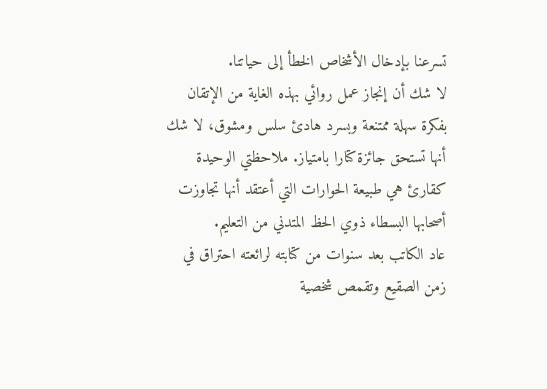تسرعنا بإدخال الأشخاص الخطأ إلى حياتنا.
لا شك أن إنجاز عمل روائي بهذه الغاية من الإتقان بفكرة سهلة ممتنعة وبسرد هادئ سلس ومشوق، لا شك أنها تستحق جائزة كتارا بامتياز. ملاحظتي الوحيدة كقارئ هي طبيعة الحوارات التي أعتقد أنها تجاوزت أصحابها البسطاء ذوي الحظ المتدني من التعليم.
عاد الكاتب بعد سنوات من كتابته لرائعته احتراق في زمن الصقيع وتقمص شخصية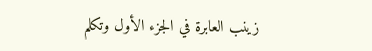زينب العابرة في الجزء الأول وتكلم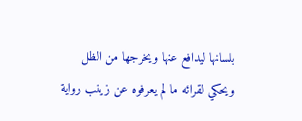بلسانها ليدافع عنها ويخرجها من الظل ويحكي لقرائه ما لم يعرفوه عن زينب رواية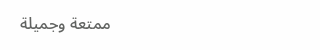ممتعة وجميلة